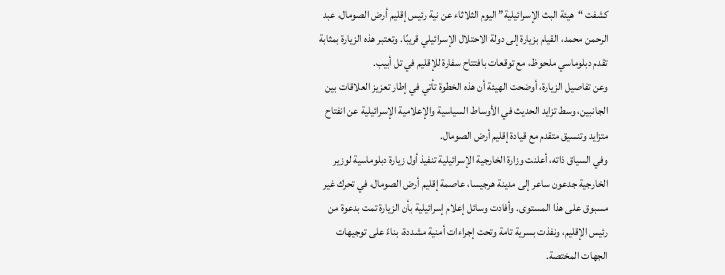كشفت “هيئة البث الإسرائيلية” اليوم الثلاثاء عن نية رئيس إقليم أرض الصومال، عبد الرحمن محمد، القيام بزيارة إلى دولة الاحتلال الإسرائيلي قريبًا. وتعتبر هذه الزيارة بمثابة تقدم دبلوماسي ملحوظ، مع توقعات بافتتاح سفارة للإقليم في تل أبيب.
وعن تفاصيل الزيارة، أوضحت الهيئة أن هذه الخطوة تأتي في إطار تعزيز العلاقات بين الجانبين، وسط تزايد الحديث في الأوساط السياسية والإعلامية الإسرائيلية عن انفتاح متزايد وتنسيق متقدم مع قيادة إقليم أرض الصومال.
وفي السياق ذاته، أعلنت وزارة الخارجية الإسرائيلية تنفيذ أول زيارة دبلوماسية لوزير الخارجية جدعون ساعر إلى مدينة هرجيسا، عاصمة إقليم أرض الصومال، في تحرك غير مسبوق على هذا المستوى. وأفادت وسائل إعلام إسرائيلية بأن الزيارة تمت بدعوة من رئيس الإقليم، ونفذت بسرية تامة وتحت إجراءات أمنية مشددة، بناءً على توجيهات الجهات المختصة.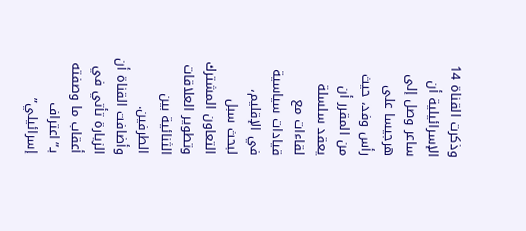وذكرت القناة 14 الإسرائيلية أن ساعر وصل إلى هرجيسا على رأس وفد، حيث من المقرر أن يعقد سلسلة لقاءات مع قيادات سياسية في الإقليم، لبحث سبل التعاون المشترك وتطوير العلاقات الثنائية بين الطرفين.
وأضافت القناة أن الزيارة تأتي في أعقاب ما وصفته بـ”اعتراف إسرائيلي”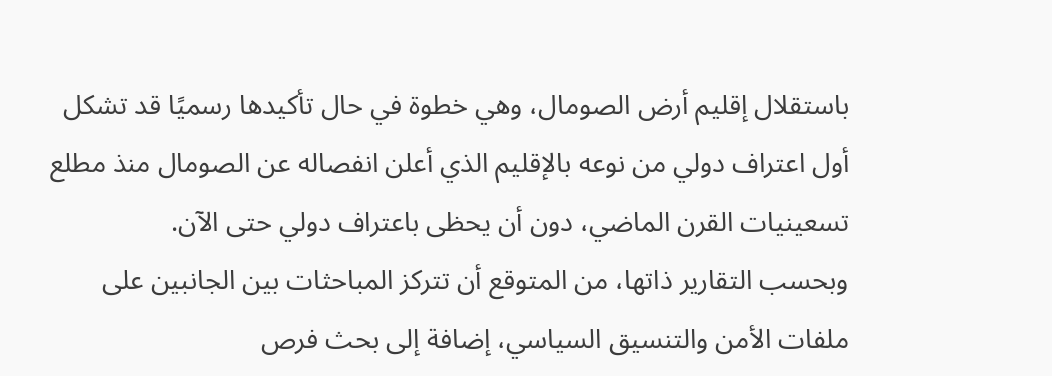باستقلال إقليم أرض الصومال، وهي خطوة في حال تأكيدها رسميًا قد تشكل أول اعتراف دولي من نوعه بالإقليم الذي أعلن انفصاله عن الصومال منذ مطلع تسعينيات القرن الماضي، دون أن يحظى باعتراف دولي حتى الآن.
وبحسب التقارير ذاتها، من المتوقع أن تتركز المباحثات بين الجانبين على ملفات الأمن والتنسيق السياسي، إضافة إلى بحث فرص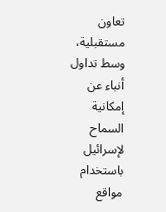تعاون مستقبلية، وسط تداول أنباء عن إمكانية السماح لإسرائيل باستخدام مواقع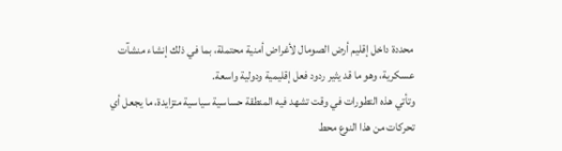محددة داخل إقليم أرض الصومال لأغراض أمنية محتملة، بما في ذلك إنشاء منشآت عسكرية، وهو ما قد يثير ردود فعل إقليمية ودولية واسعة.
وتأتي هذه التطورات في وقت تشهد فيه المنطقة حساسية سياسية متزايدة، ما يجعل أي تحركات من هذا النوع محط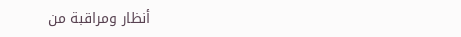أنظار ومراقبة من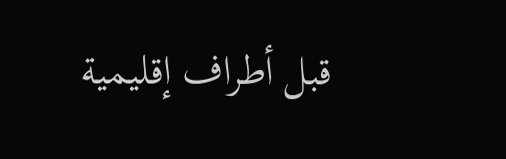قبل أطراف إقليمية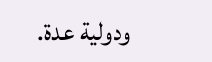ودولية عدة.